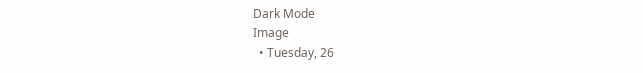Dark Mode
Image
  • Tuesday, 26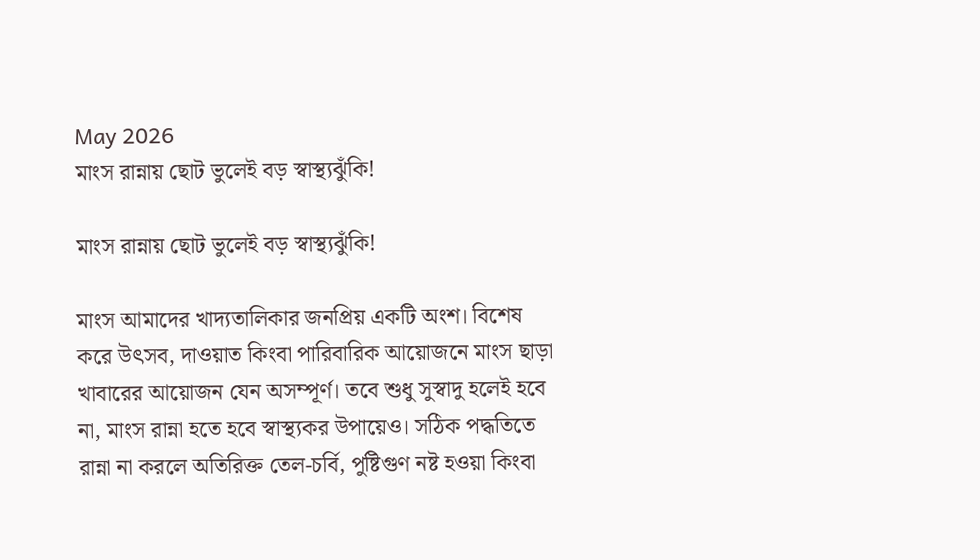May 2026
মাংস রান্নায় ছোট ভুলেই বড় স্বাস্থ্যঝুঁকি!

মাংস রান্নায় ছোট ভুলেই বড় স্বাস্থ্যঝুঁকি!

মাংস আমাদের খাদ্যতালিকার জনপ্রিয় একটি অংশ। বিশেষ করে উৎসব, দাওয়াত কিংবা পারিবারিক আয়োজনে মাংস ছাড়া খাবারের আয়োজন যেন অসম্পূর্ণ। তবে শুধু সুস্বাদু হলেই হবে না, মাংস রান্না হতে হবে স্বাস্থ্যকর উপায়েও। সঠিক পদ্ধতিতে রান্না না করলে অতিরিক্ত তেল-চর্বি, পুষ্টিগুণ নষ্ট হওয়া কিংবা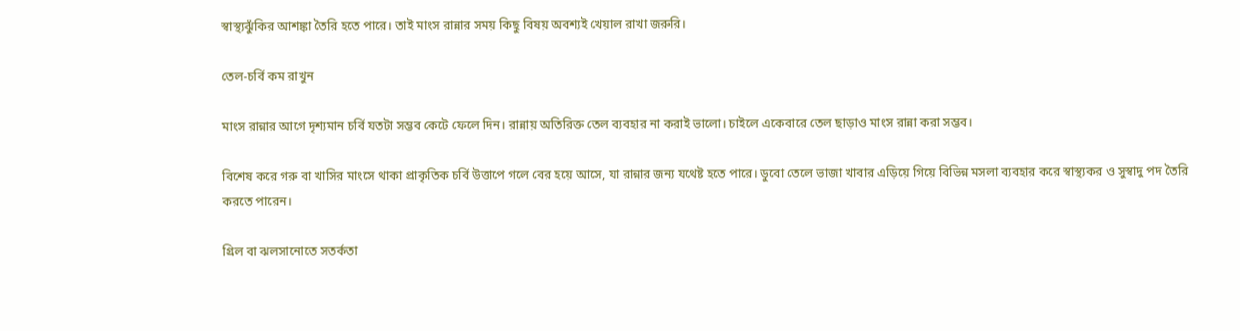স্বাস্থ্যঝুঁকির আশঙ্কা তৈরি হতে পারে। তাই মাংস রান্নার সময় কিছু বিষয় অবশ্যই খেয়াল রাখা জরুরি।

তেল-চর্বি কম রাখুন

মাংস রান্নার আগে দৃশ্যমান চর্বি যতটা সম্ভব কেটে ফেলে দিন। রান্নায় অতিরিক্ত তেল ব্যবহার না করাই ভালো। চাইলে একেবারে তেল ছাড়াও মাংস রান্না করা সম্ভব।

বিশেষ করে গরু বা খাসির মাংসে থাকা প্রাকৃতিক চর্বি উত্তাপে গলে বের হয়ে আসে, যা রান্নার জন্য যথেষ্ট হতে পারে। ডুবো তেলে ভাজা খাবার এড়িয়ে গিয়ে বিভিন্ন মসলা ব্যবহার করে স্বাস্থ্যকর ও সুস্বাদু পদ তৈরি করতে পারেন।

গ্রিল বা ঝলসানোতে সতর্কতা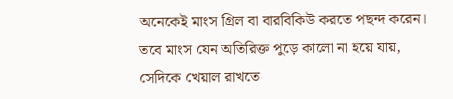অনেকেই মাংস গ্রিল বা বারবিকিউ করতে পছন্দ করেন। তবে মাংস যেন অতিরিক্ত পুড়ে কালো না হয়ে যায়, সেদিকে খেয়াল রাখতে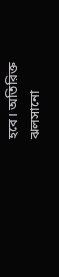হবে। অতিরিক্ত ঝলসানো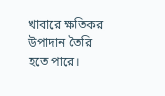খাবারে ক্ষতিকর উপাদান তৈরি হতে পারে।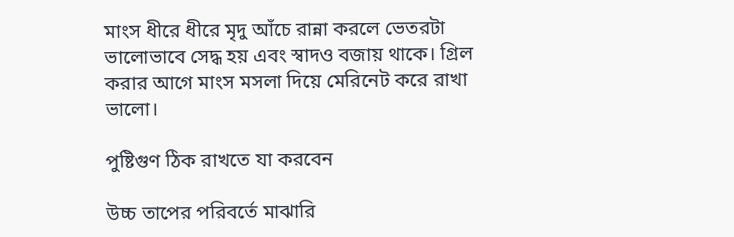মাংস ধীরে ধীরে মৃদু আঁচে রান্না করলে ভেতরটা ভালোভাবে সেদ্ধ হয় এবং স্বাদও বজায় থাকে। গ্রিল করার আগে মাংস মসলা দিয়ে মেরিনেট করে রাখা ভালো।

পুষ্টিগুণ ঠিক রাখতে যা করবেন

উচ্চ তাপের পরিবর্তে মাঝারি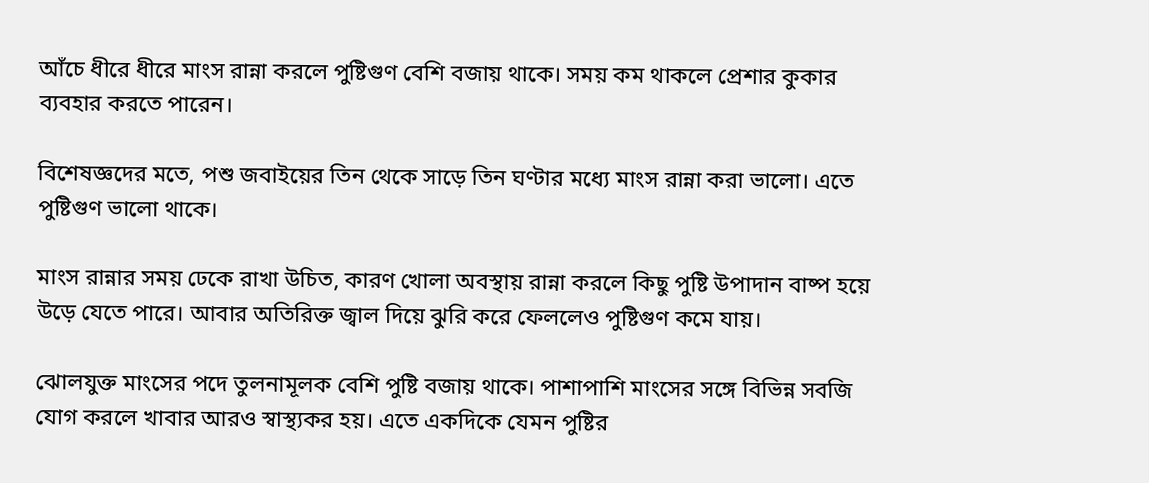আঁচে ধীরে ধীরে মাংস রান্না করলে পুষ্টিগুণ বেশি বজায় থাকে। সময় কম থাকলে প্রেশার কুকার ব্যবহার করতে পারেন।

বিশেষজ্ঞদের মতে, পশু জবাইয়ের তিন থেকে সাড়ে তিন ঘণ্টার মধ্যে মাংস রান্না করা ভালো। এতে পুষ্টিগুণ ভালো থাকে।

মাংস রান্নার সময় ঢেকে রাখা উচিত, কারণ খোলা অবস্থায় রান্না করলে কিছু পুষ্টি উপাদান বাষ্প হয়ে উড়ে যেতে পারে। আবার অতিরিক্ত জ্বাল দিয়ে ঝুরি করে ফেললেও পুষ্টিগুণ কমে যায়।

ঝোলযুক্ত মাংসের পদে তুলনামূলক বেশি পুষ্টি বজায় থাকে। পাশাপাশি মাংসের সঙ্গে বিভিন্ন সবজি যোগ করলে খাবার আরও স্বাস্থ্যকর হয়। এতে একদিকে যেমন পুষ্টির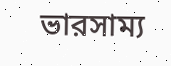ভারসাম্য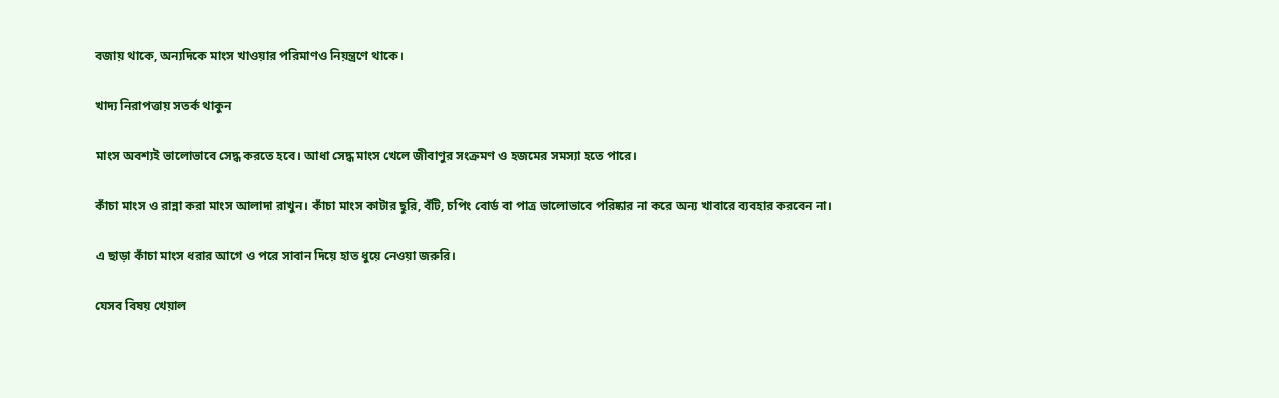বজায় থাকে, অন্যদিকে মাংস খাওয়ার পরিমাণও নিয়ন্ত্রণে থাকে।

খাদ্য নিরাপত্তায় সতর্ক থাকুন

মাংস অবশ্যই ভালোভাবে সেদ্ধ করতে হবে। আধা সেদ্ধ মাংস খেলে জীবাণুর সংক্রমণ ও হজমের সমস্যা হতে পারে।

কাঁচা মাংস ও রান্না করা মাংস আলাদা রাখুন। কাঁচা মাংস কাটার ছুরি, বঁটি, চপিং বোর্ড বা পাত্র ভালোভাবে পরিষ্কার না করে অন্য খাবারে ব্যবহার করবেন না।

এ ছাড়া কাঁচা মাংস ধরার আগে ও পরে সাবান দিয়ে হাত ধুয়ে নেওয়া জরুরি।

যেসব বিষয় খেয়াল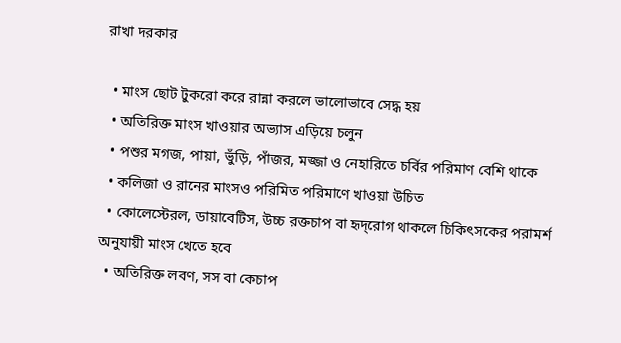রাখা দরকার

  • মাংস ছোট টুকরো করে রান্না করলে ভালোভাবে সেদ্ধ হয়
  • অতিরিক্ত মাংস খাওয়ার অভ্যাস এড়িয়ে চলুন
  • পশুর মগজ, পায়া, ভুঁড়ি, পাঁজর, মজ্জা ও নেহারিতে চর্বির পরিমাণ বেশি থাকে
  • কলিজা ও রানের মাংসও পরিমিত পরিমাণে খাওয়া উচিত
  • কোলেস্টেরল, ডায়াবেটিস, উচ্চ রক্তচাপ বা হৃদ্‌রোগ থাকলে চিকিৎসকের পরামর্শ অনুযায়ী মাংস খেতে হবে
  • অতিরিক্ত লবণ, সস বা কেচাপ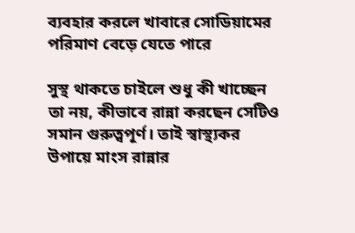ব্যবহার করলে খাবারে সোডিয়ামের পরিমাণ বেড়ে যেতে পারে

সুস্থ থাকতে চাইলে শুধু কী খাচ্ছেন তা নয়, কীভাবে রান্না করছেন সেটিও সমান গুরুত্বপূর্ণ। তাই স্বাস্থ্যকর উপায়ে মাংস রান্নার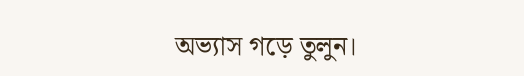অভ্যাস গড়ে তুলুন।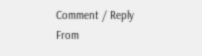Comment / Reply From